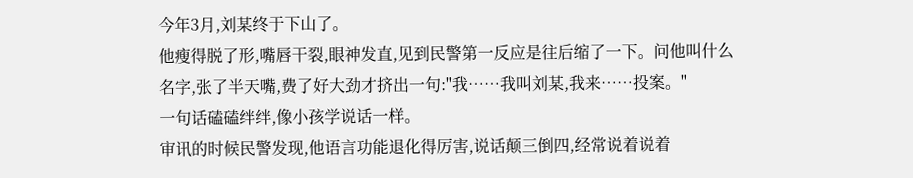今年3月,刘某终于下山了。
他瘦得脱了形,嘴唇干裂,眼神发直,见到民警第一反应是往后缩了一下。问他叫什么名字,张了半天嘴,费了好大劲才挤出一句:"我……我叫刘某,我来……投案。"
一句话磕磕绊绊,像小孩学说话一样。
审讯的时候民警发现,他语言功能退化得厉害,说话颠三倒四,经常说着说着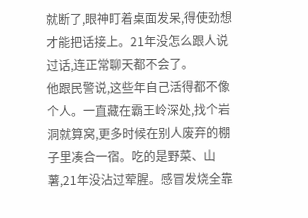就断了,眼神盯着桌面发呆,得使劲想才能把话接上。21年没怎么跟人说过话,连正常聊天都不会了。
他跟民警说,这些年自己活得都不像个人。一直藏在霸王岭深处,找个岩洞就算窝,更多时候在别人废弃的棚子里凑合一宿。吃的是野菜、山薯,21年没沾过荤腥。感冒发烧全靠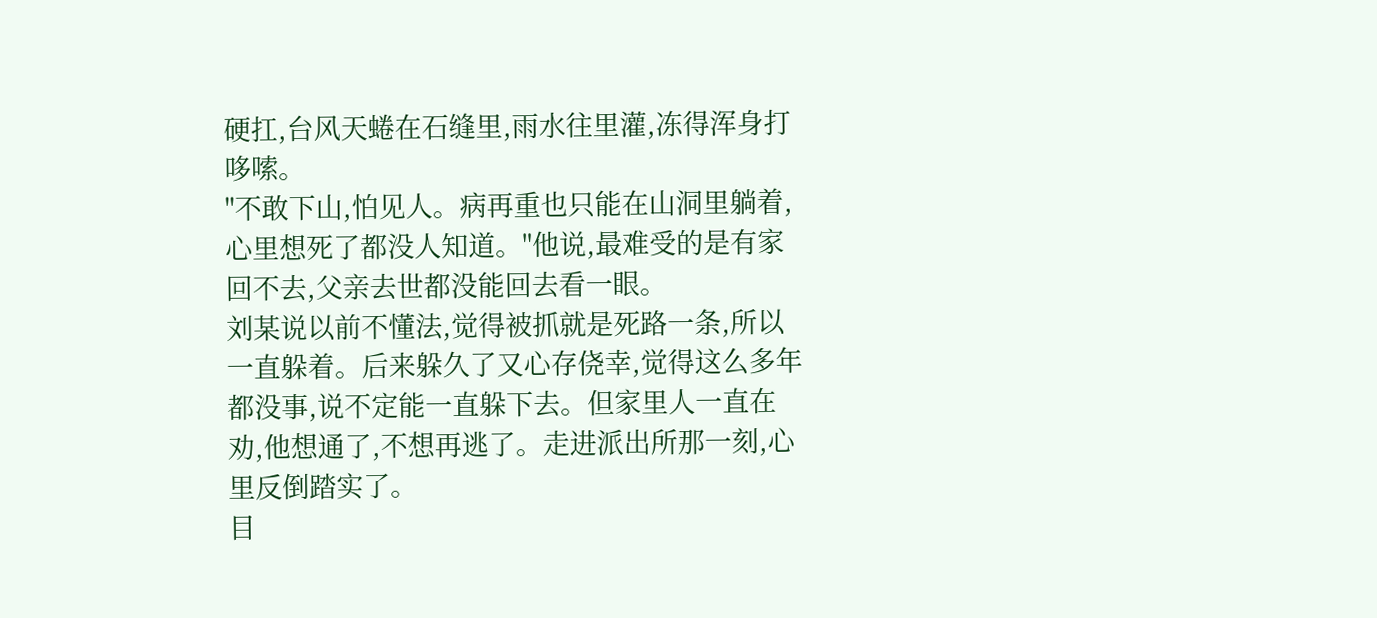硬扛,台风天蜷在石缝里,雨水往里灌,冻得浑身打哆嗦。
"不敢下山,怕见人。病再重也只能在山洞里躺着,心里想死了都没人知道。"他说,最难受的是有家回不去,父亲去世都没能回去看一眼。
刘某说以前不懂法,觉得被抓就是死路一条,所以一直躲着。后来躲久了又心存侥幸,觉得这么多年都没事,说不定能一直躲下去。但家里人一直在劝,他想通了,不想再逃了。走进派出所那一刻,心里反倒踏实了。
目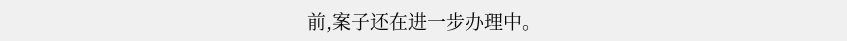前,案子还在进一步办理中。